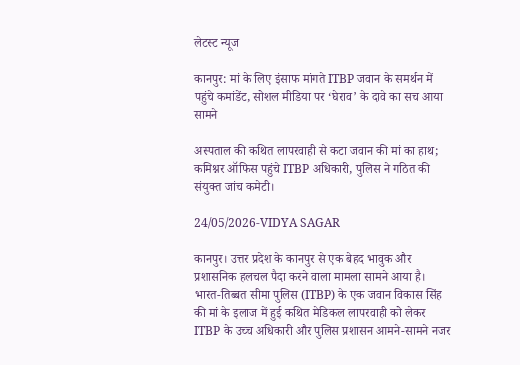लेटस्ट न्यूज

कानपुर: मां के लिए इंसाफ मांगते ITBP जवान के समर्थन में पहुंचे कमांडेंट, सोशल मीडिया पर ‘घेराव’ के दावे का सच आया सामने

अस्पताल की कथित लापरवाही से कटा जवान की मां का हाथ; कमिश्नर ऑफिस पहुंचे ITBP अधिकारी, पुलिस ने गठित की संयुक्त जांच कमेटी।

24/05/2026-VIDYA SAGAR

कानपुर। उत्तर प्रदेश के कानपुर से एक बेहद भावुक और प्रशासनिक हलचल पैदा करने वाला मामला सामने आया है। भारत-तिब्बत सीमा पुलिस (ITBP) के एक जवान विकास सिंह की मां के इलाज में हुई कथित मेडिकल लापरवाही को लेकर ITBP के उच्च अधिकारी और पुलिस प्रशासन आमने-सामने नजर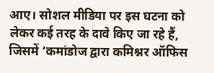आए। सोशल मीडिया पर इस घटना को लेकर कई तरह के दावे किए जा रहे हैं, जिसमें ‘कमांडोज द्वारा कमिश्नर ऑफिस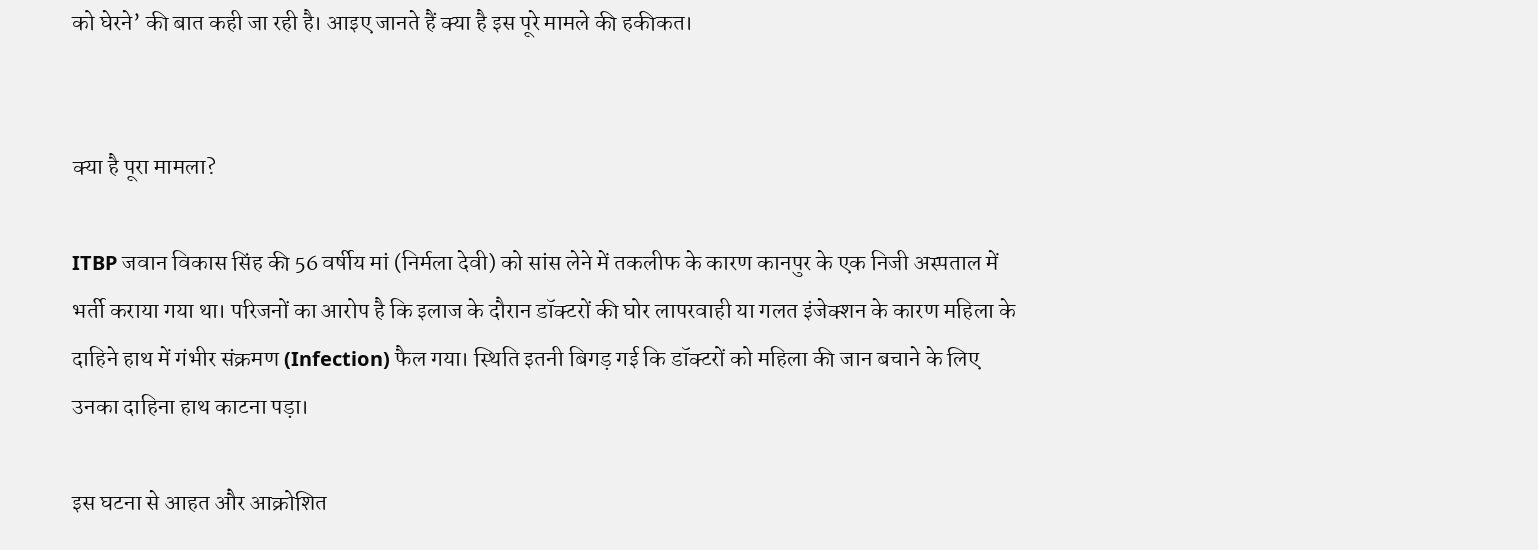को घेरने’ की बात कही जा रही है। आइए जानते हैं क्या है इस पूरे मामले की हकीकत।


क्या है पूरा मामला?

ITBP जवान विकास सिंह की 56 वर्षीय मां (निर्मला देवी) को सांस लेने में तकलीफ के कारण कानपुर के एक निजी अस्पताल में भर्ती कराया गया था। परिजनों का आरोप है कि इलाज के दौरान डॉक्टरों की घोर लापरवाही या गलत इंजेक्शन के कारण महिला के दाहिने हाथ में गंभीर संक्रमण (Infection) फैल गया। स्थिति इतनी बिगड़ गई कि डॉक्टरों को महिला की जान बचाने के लिए उनका दाहिना हाथ काटना पड़ा।

इस घटना से आहत और आक्रोशित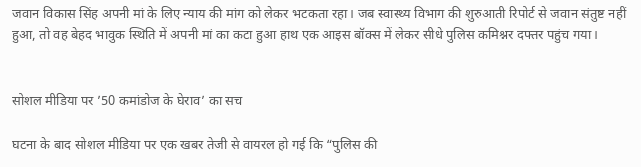जवान विकास सिंह अपनी मां के लिए न्याय की मांग को लेकर भटकता रहा। जब स्वास्थ्य विभाग की शुरुआती रिपोर्ट से जवान संतुष्ट नहीं हुआ, तो वह बेहद भावुक स्थिति में अपनी मां का कटा हुआ हाथ एक आइस बॉक्स में लेकर सीधे पुलिस कमिश्नर दफ्तर पहुंच गया।


सोशल मीडिया पर ’50 कमांडोज के घेराव’ का सच

घटना के बाद सोशल मीडिया पर एक खबर तेजी से वायरल हो गई कि “पुलिस की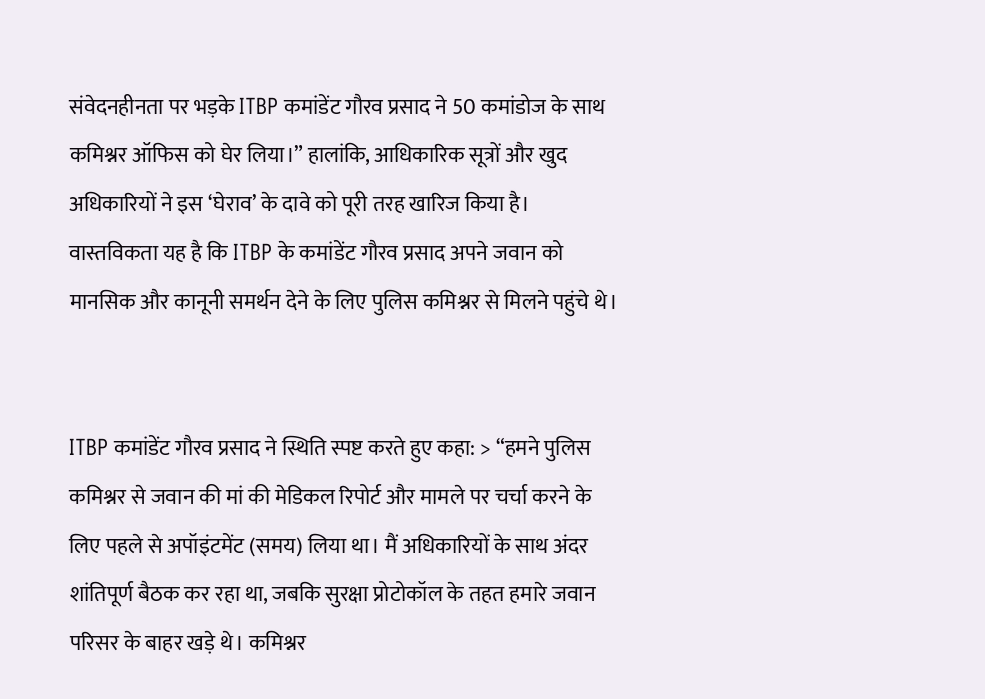संवेदनहीनता पर भड़के ITBP कमांडेंट गौरव प्रसाद ने 50 कमांडोज के साथ कमिश्नर ऑफिस को घेर लिया।” हालांकि, आधिकारिक सूत्रों और खुद अधिकारियों ने इस ‘घेराव’ के दावे को पूरी तरह खारिज किया है। वास्तविकता यह है कि ITBP के कमांडेंट गौरव प्रसाद अपने जवान को मानसिक और कानूनी समर्थन देने के लिए पुलिस कमिश्नर से मिलने पहुंचे थे।


ITBP कमांडेंट गौरव प्रसाद ने स्थिति स्पष्ट करते हुए कहा: > “हमने पुलिस कमिश्नर से जवान की मां की मेडिकल रिपोर्ट और मामले पर चर्चा करने के लिए पहले से अपॉइंटमेंट (समय) लिया था। मैं अधिकारियों के साथ अंदर शांतिपूर्ण बैठक कर रहा था, जबकि सुरक्षा प्रोटोकॉल के तहत हमारे जवान परिसर के बाहर खड़े थे। कमिश्नर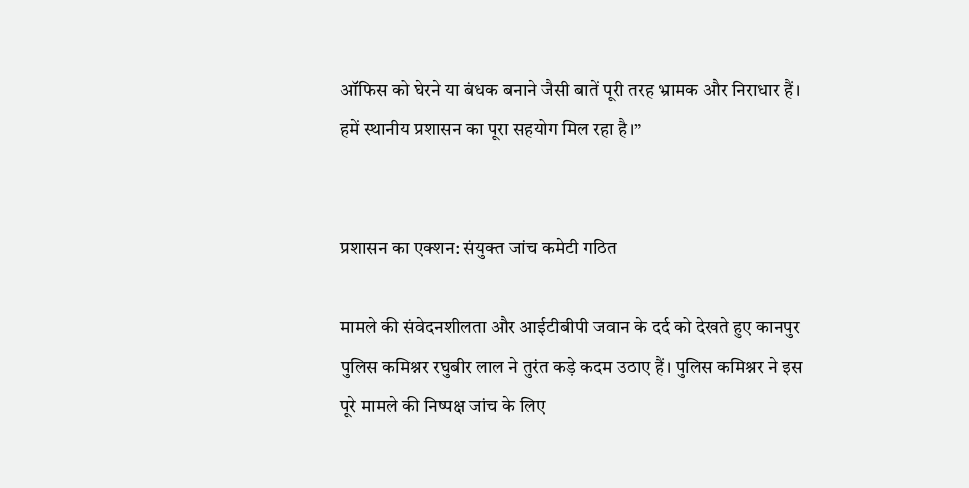ऑफिस को घेरने या बंधक बनाने जैसी बातें पूरी तरह भ्रामक और निराधार हैं। हमें स्थानीय प्रशासन का पूरा सहयोग मिल रहा है।”


प्रशासन का एक्शन: संयुक्त जांच कमेटी गठित

मामले की संवेदनशीलता और आईटीबीपी जवान के दर्द को देखते हुए कानपुर पुलिस कमिश्नर रघुबीर लाल ने तुरंत कड़े कदम उठाए हैं। पुलिस कमिश्नर ने इस पूरे मामले की निष्पक्ष जांच के लिए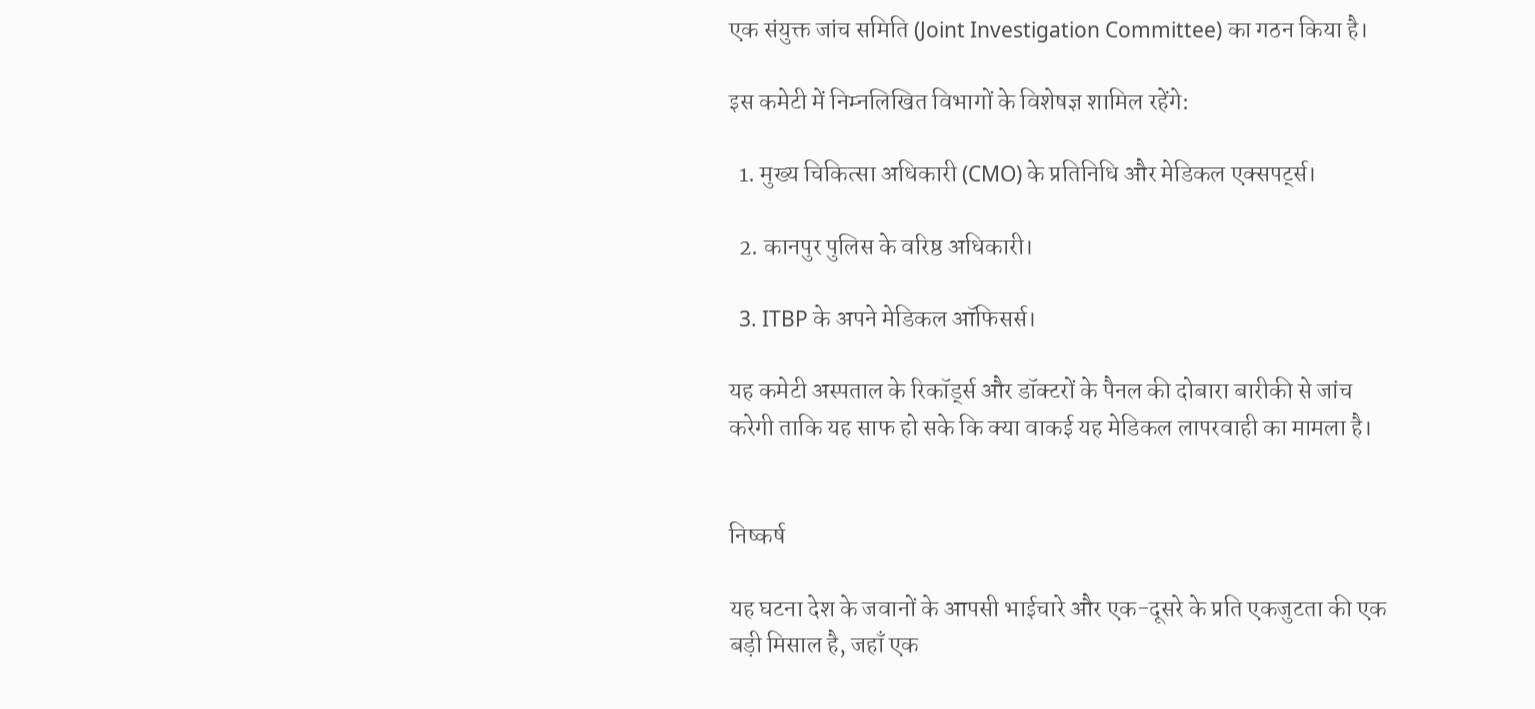एक संयुक्त जांच समिति (Joint Investigation Committee) का गठन किया है।

इस कमेटी में निम्नलिखित विभागों के विशेषज्ञ शामिल रहेंगे:

  1. मुख्य चिकित्सा अधिकारी (CMO) के प्रतिनिधि और मेडिकल एक्सपर्ट्स।

  2. कानपुर पुलिस के वरिष्ठ अधिकारी।

  3. ITBP के अपने मेडिकल ऑफिसर्स।

यह कमेटी अस्पताल के रिकॉर्ड्स और डॉक्टरों के पैनल की दोबारा बारीकी से जांच करेगी ताकि यह साफ हो सके कि क्या वाकई यह मेडिकल लापरवाही का मामला है।


निष्कर्ष

यह घटना देश के जवानों के आपसी भाईचारे और एक-दूसरे के प्रति एकजुटता की एक बड़ी मिसाल है, जहाँ एक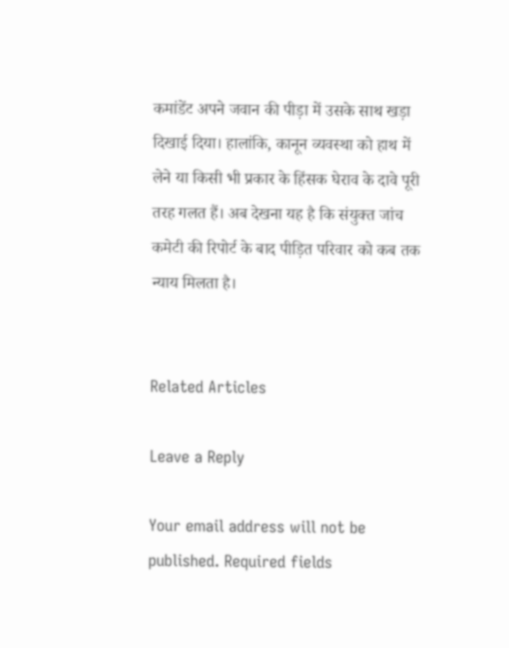कमांडेंट अपने जवान की पीड़ा में उसके साथ खड़ा दिखाई दिया। हालांकि, कानून व्यवस्था को हाथ में लेने या किसी भी प्रकार के हिंसक घेराव के दावे पूरी तरह गलत हैं। अब देखना यह है कि संयुक्त जांच कमेटी की रिपोर्ट के बाद पीड़ित परिवार को कब तक न्याय मिलता है।


Related Articles

Leave a Reply

Your email address will not be published. Required fields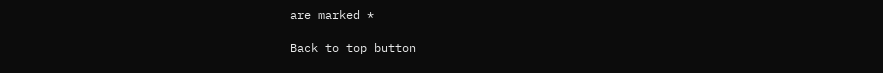are marked *

Back to top button